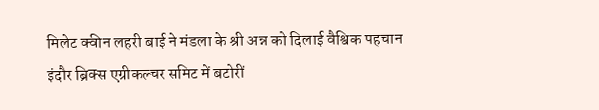मिलेट क्वीन लहरी बाई ने मंडला के श्री अन्न को दिलाई वैश्विक पहचान
इंदौर ब्रिक्स एग्रीकल्चर समिट में बटोरीं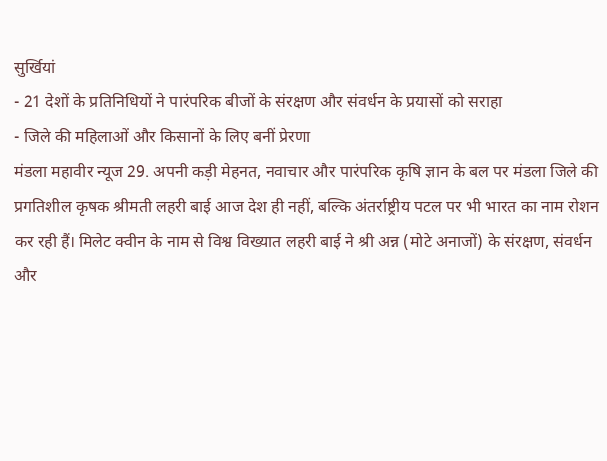सुर्खियां
- 21 देशों के प्रतिनिधियों ने पारंपरिक बीजों के संरक्षण और संवर्धन के प्रयासों को सराहा
- जिले की महिलाओं और किसानों के लिए बनीं प्रेरणा
मंडला महावीर न्यूज 29. अपनी कड़ी मेहनत, नवाचार और पारंपरिक कृषि ज्ञान के बल पर मंडला जिले की प्रगतिशील कृषक श्रीमती लहरी बाई आज देश ही नहीं, बल्कि अंतर्राष्ट्रीय पटल पर भी भारत का नाम रोशन कर रही हैं। मिलेट क्वीन के नाम से विश्व विख्यात लहरी बाई ने श्री अन्न (मोटे अनाजों) के संरक्षण, संवर्धन और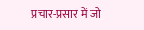प्रचार-प्रसार में जो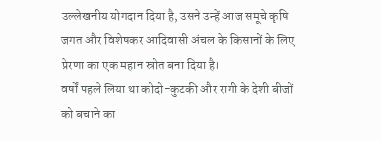उल्लेखनीय योगदान दिया है, उसने उन्हें आज समूचे कृषि जगत और विशेषकर आदिवासी अंचल के किसानों के लिए प्रेरणा का एक महान स्रोत बना दिया है।
वर्षों पहले लिया था कोदो-कुटकी और रागी के देशी बीजों को बचाने का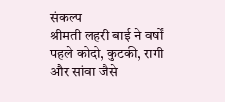संकल्प
श्रीमती लहरी बाई ने वर्षों पहले कोदो, कुटकी, रागी और सांवा जैसे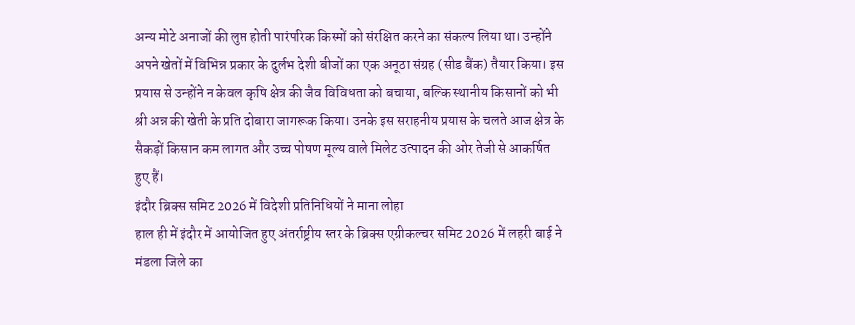अन्य मोटे अनाजों की लुप्त होती पारंपरिक किस्मों को संरक्षित करने का संकल्प लिया था। उन्होंने अपने खेतों में विभिन्न प्रकार के दुर्लभ देशी बीजों का एक अनूठा संग्रह (सीड बैंक) तैयार किया। इस प्रयास से उन्होंने न केवल कृषि क्षेत्र की जैव विविधता को बचाया, बल्कि स्थानीय किसानों को भी श्री अन्न की खेती के प्रति दोबारा जागरूक किया। उनके इस सराहनीय प्रयास के चलते आज क्षेत्र के सैकड़ों किसान कम लागत और उच्च पोषण मूल्य वाले मिलेट उत्पादन की ओर तेजी से आकर्षित हुए हैं।
इंदौर ब्रिक्स समिट 2026 में विदेशी प्रतिनिधियों ने माना लोहा
हाल ही में इंदौर में आयोजित हुए अंतर्राष्ट्रीय स्तर के ब्रिक्स एग्रीकल्चर समिट 2026 में लहरी बाई ने मंडला जिले का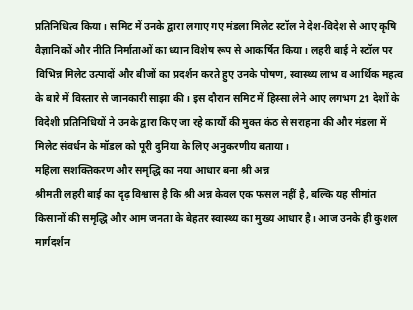प्रतिनिधित्व किया। समिट में उनके द्वारा लगाए गए मंडला मिलेट स्टॉल ने देश-विदेश से आए कृषि वैज्ञानिकों और नीति निर्माताओं का ध्यान विशेष रूप से आकर्षित किया। लहरी बाई ने स्टॉल पर विभिन्न मिलेट उत्पादों और बीजों का प्रदर्शन करते हुए उनके पोषण, स्वास्थ्य लाभ व आर्थिक महत्व के बारे में विस्तार से जानकारी साझा की। इस दौरान समिट में हिस्सा लेने आए लगभग 21 देशों के विदेशी प्रतिनिधियों ने उनके द्वारा किए जा रहे कार्यों की मुक्त कंठ से सराहना की और मंडला में मिलेट संवर्धन के मॉडल को पूरी दुनिया के लिए अनुकरणीय बताया।
महिला सशक्तिकरण और समृद्धि का नया आधार बना श्री अन्न
श्रीमती लहरी बाई का दृढ़ विश्वास है कि श्री अन्न केवल एक फसल नहीं है, बल्कि यह सीमांत किसानों की समृद्धि और आम जनता के बेहतर स्वास्थ्य का मुख्य आधार है। आज उनके ही कुशल मार्गदर्शन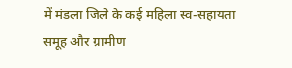में मंडला जिले के कई महिला स्व-सहायता समूह और ग्रामीण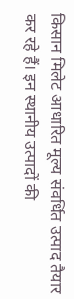किसान मिलेट आधारित मूल्य संवर्धित उत्पाद तैयार कर रहे हैं। इन स्थानीय उत्पादों की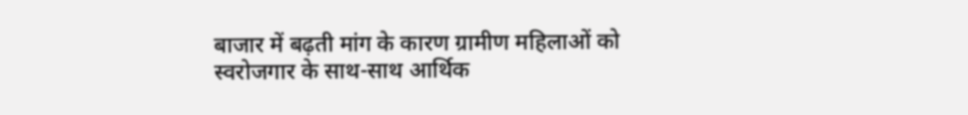बाजार में बढ़ती मांग के कारण ग्रामीण महिलाओं को स्वरोजगार के साथ-साथ आर्थिक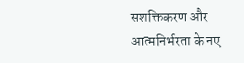सशक्तिकरण और आत्मनिर्भरता के नए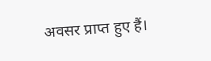अवसर प्राप्त हुए हैं।